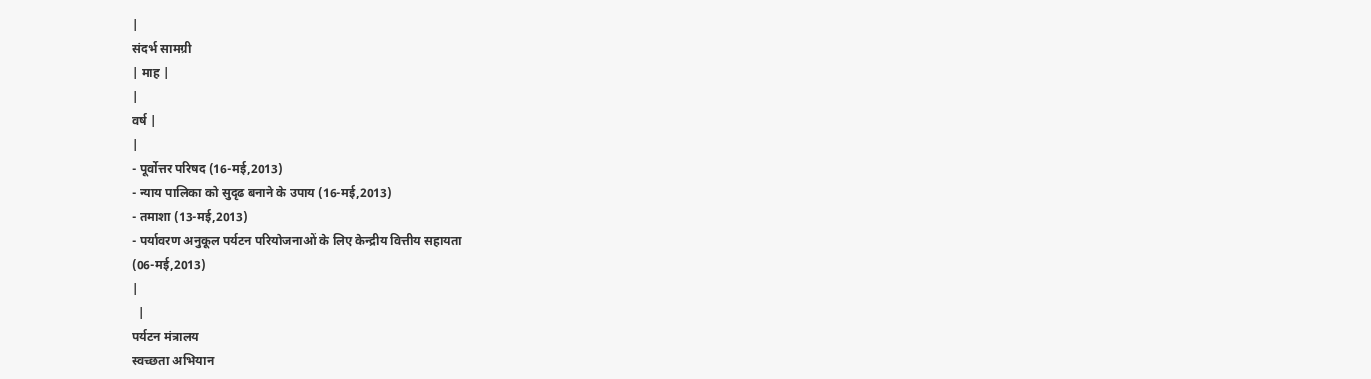|
संदर्भ सामग्री
| माह |
|
वर्ष |
|
- पूर्वोत्तर परिषद (16-मई,2013)
- न्याय पालिका को सुदृढ बनाने के उपाय (16-मई,2013)
- तमाशा (13-मई,2013)
- पर्यावरण अनुकूल पर्यटन परियोजनाओं के लिए केन्द्रीय वित्तीय सहायता
(06-मई,2013)
|
  |
पर्यटन मंत्रालय
स्वच्छता अभियान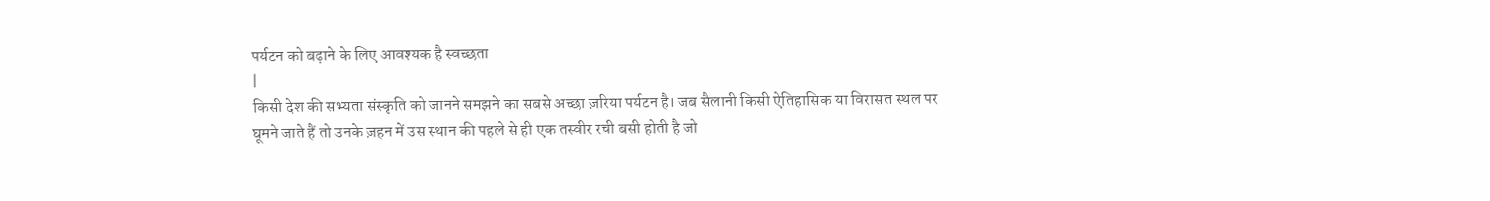पर्यटन को बढ़ाने के लिए आवश्यक है स्वच्छता
|
किसी देश की सभ्यता संस्कृति को जानने समझने का सबसे अच्छा ज़रिया पर्यटन है। जब सैलानी किसी ऐतिहासिक या विरासत स्थल पर घूमने जाते हैं तो उनके ज़हन में उस स्थान की पहले से ही एक तस्वीर रची बसी होती है जो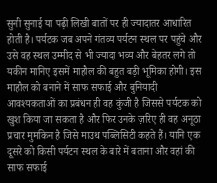सुनी सुनाई या पढ़ी लिखी बातों पर ही ज्यादातर आधारित होती है। पर्यटक जब अपने गंतव्य पर्यटन स्थल पर पहुंचे और उसे वह स्थल उम्मीद से भी ज्यादा भव्य और बेहतर लगे तो यकीन मानिए इसमें माहौल की बहुत बड़ी भूमिका होगी। इस माहौल को बनाने में साफ सफाई और बुनियादी आवश्यकताओं का प्रबंधन ही वह कुंजी है जिससे पर्यटक को खुश किया जा सकता है और फिर उनके ज़रिए ही वह अनूठा प्रचार मुमकिन है जिसे माउथ पब्लिसिटी कहते हैं। यानि एक दूसरे को किसी पर्यटन स्थल के बारे में बताना और वहां की साफ सफाई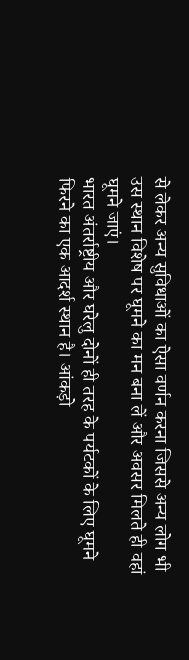से लेकर अन्य सुविधाओं का ऐसा वर्णन करना जिससे अन्य लोग भी उस स्थान विशेष पर घूमने का मन बना लें और अवसर मिलते ही वहां घूमने जाएं।
भारत अंतर्राष्ट्रीय और घरेलु दोनों ही तरह के पर्यटकों के लिए घूमने फिरने का एक आदर्श स्थान है। आंकड़ो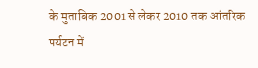के मुताबिक 2001 से लेकर 2010 तक आंतरिक पर्यटन में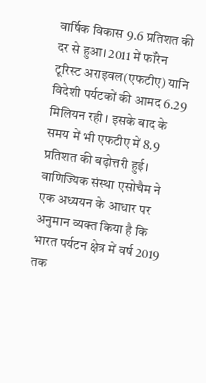वार्षिक विकास 9.6 प्रतिशत की दर से हुआ। 2011 में फॉरेन टूरिस्ट अराइवल(एफटीए) यानि विदेशी पर्यटकों की आमद 6.29 मिलियन रही । इसके बाद के समय में भी एफटीए में 8.9 प्रतिशत की बढ़ोत्तरी हुई। वाणिज्यिक संस्था एसोचैम ने एक अध्ययन के आधार पर अनुमान व्यक्त किया है कि भारत पर्यटन क्षेत्र में वर्ष 2019 तक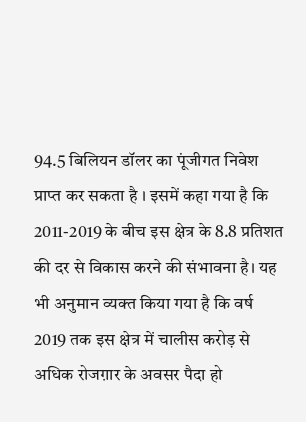94.5 बिलियन डॉलर का पूंजीगत निवेश प्राप्त कर सकता है । इसमें कहा गया है कि 2011-2019 के बीच इस क्षेत्र के 8.8 प्रतिशत की दर से विकास करने की संभावना है। यह भी अनुमान व्यक्त किया गया है कि वर्ष 2019 तक इस क्षेत्र में चालीस करोड़ से अधिक रोजग़ार के अवसर पैदा हो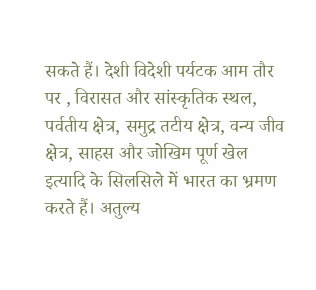सकते हैं। देशी विदेशी पर्यटक आम तौर पर , विरासत और सांस्कृतिक स्थल, पर्वतीय क्षेत्र, समुद्र तटीय क्षेत्र, वन्य जीव क्षेत्र, साहस और जोखिम पूर्ण खेल इत्यादि के सिलसिले में भारत का भ्रमण करते हैं। अतुल्य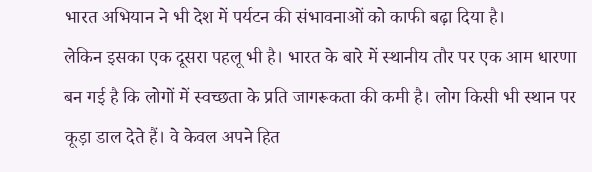भारत अभियान ने भी देश में पर्यटन की संभावनाओं को काफी बढ़ा दिया है।
लेकिन इसका एक दूसरा पहलू भी है। भारत के बारे में स्थानीय तौर पर एक आम धारणा बन गई है कि लोगों में स्वच्छता के प्रति जागरूकता की कमी है। लोग किसी भी स्थान पर कूड़ा डाल देते हैं। वे केवल अपने हित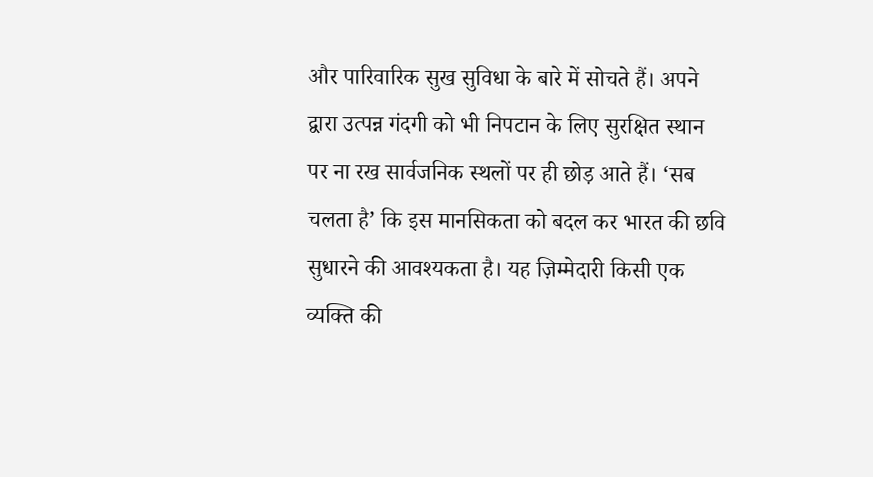और पारिवारिक सुख सुविधा के बारे में सोचते हैं। अपने द्वारा उत्पन्न गंदगी को भी निपटान के लिए सुरक्षित स्थान पर ना रख सार्वजनिक स्थलों पर ही छोड़ आते हैं। ‘सब चलता है’ कि इस मानसिकता को बदल कर भारत की छवि सुधारने की आवश्यकता है। यह ज़िम्मेदारी किसी एक व्यक्ति की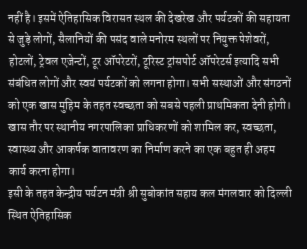नहीं है। इसमें ऐतिहासिक विरासत स्थल की देखरेख और पर्यटकों की सहायता से जुड़े लोगों, सैलानियों की पसंद वाले मनोरम स्थलों पर नियुक्त पेशेवरों, होटलों, ट्रेवल एजेन्टों, टूर ऑपरेटरों, टूरिस्ट ट्रांसपोर्ट ऑपरेटर्स इत्यादि सभी संबंधित लोगों और स्वयं पर्यटकों को लगना होगा। सभी सस्थाओं और संगठनों को एक खास मुहिम के तहत स्वच्छता को सबसे पहली प्राथमिकता देनी होगी। खास तौर पर स्थानीय नगरपालिका प्राधिकरणों को शामिल कर, स्वच्छता, स्वास्थ्य और आकर्षक वातावरण का निर्माण करने का एक बहुत ही अहम कार्य करना होगा।
इसी के तहत केन्द्रीय पर्यटन मंत्री श्री सुबोकांत सहाय कल मंगलवार को दिल्ली स्थित ऐतिहासिक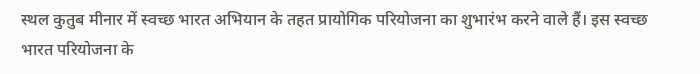स्थल कुतुब मीनार में स्वच्छ भारत अभियान के तहत प्रायोगिक परियोजना का शुभारंभ करने वाले हैं। इस स्वच्छ भारत परियोजना के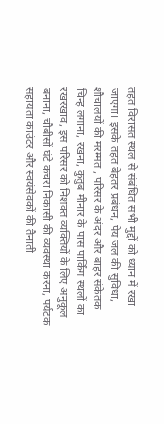तहत विरासत स्थल से संबंधित सभी मुद्दों को ध्यान में रखा जाएगा। इसके तहत बेहतर प्रबंधन, पेय जल की सुविधा, शौचालयों की मरम्मत , परिसर के अंदर और बाहर संकेतक चिन्ह लगाना, रखना, कुतुब मीनार के पास पार्किंग स्थलों का रखरखाव, इस परिसर को निशक्त व्यक्तियों के लिए अनुकूल बनाना, चौबीसों घंटे कचरा निकासी की व्यवस्था करना, पर्यटक सहायता काउंटर और स्वयंसेवकों की तैनाती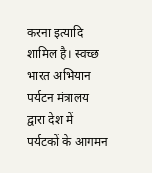करना इत्यादि शामिल है। स्वच्छ भारत अभियान पर्यटन मंत्रालय द्वारा देश में पर्यटकों के आगमन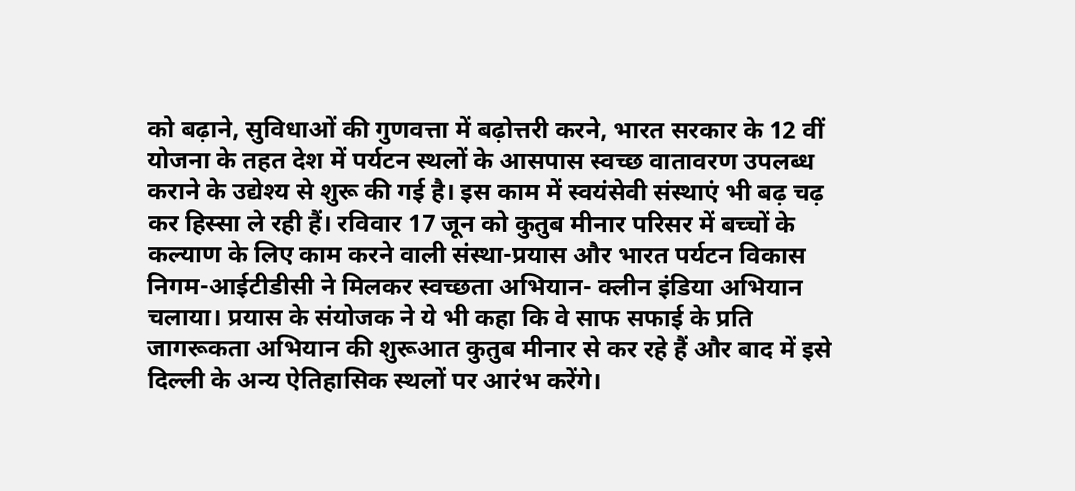को बढ़ाने, सुविधाओं की गुणवत्ता में बढ़ोत्तरी करने, भारत सरकार के 12 वीं योजना के तहत देश में पर्यटन स्थलों के आसपास स्वच्छ वातावरण उपलब्ध कराने के उद्येश्य से शुरू की गई है। इस काम में स्वयंसेवी संस्थाएं भी बढ़ चढ़ कर हिस्सा ले रही हैं। रविवार 17 जून को कुतुब मीनार परिसर में बच्चों के कल्याण के लिए काम करने वाली संस्था-प्रयास और भारत पर्यटन विकास निगम-आईटीडीसी ने मिलकर स्वच्छता अभियान- क्लीन इंडिया अभियान चलाया। प्रयास के संयोजक ने ये भी कहा कि वे साफ सफाई के प्रति जागरूकता अभियान की शुरूआत कुतुब मीनार से कर रहे हैं और बाद में इसे दिल्ली के अन्य ऐतिहासिक स्थलों पर आरंभ करेंगे।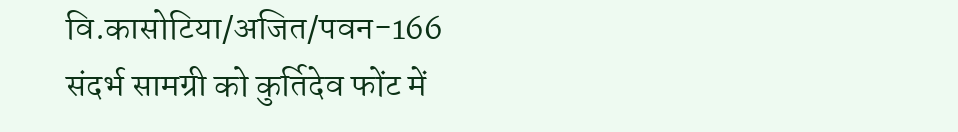वि.कासोटिया/अजित/पवन-166
संदर्भ सामग्री को कुर्तिदेव फोंट में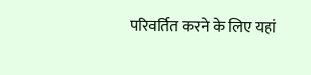परिवर्तित करने के लिए यहां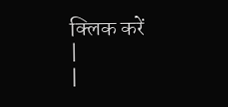क्लिक करें
|
|